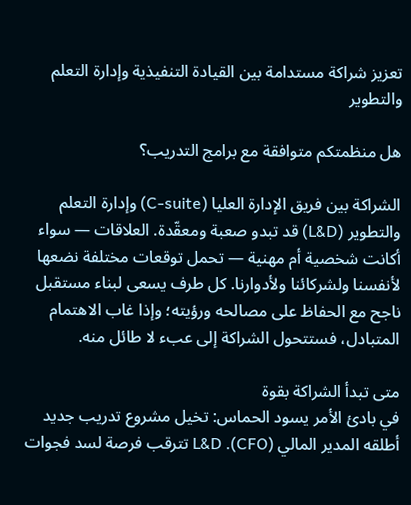تعزيز شراكة مستدامة بين القيادة التنفيذية وإدارة التعلم والتطوير

هل منظمتكم متوافقة مع برامج التدريب؟

الشراكة بين فريق الإدارة العليا (C‑suite) وإدارة التعلم والتطوير (L&D) قد تبدو صعبة ومعقّدة. العلاقات — سواء أكانت شخصية أم مهنية — تحمل توقعات مختلفة نضعها لأنفسنا ولشركائنا ولأدوارنا. كل طرف يسعى لبناء مستقبل ناجح مع الحفاظ على مصالحه ورؤيته؛ وإذا غاب الاهتمام المتبادل، فستتحول الشراكة إلى عبء لا طائل منه.

متى تبدأ الشراكة بقوة
في بادئ الأمر يسود الحماس: تخيل مشروع تدريب جديد أطلقه المدير المالي (CFO). L&D تترقب فرصة لسد فجوات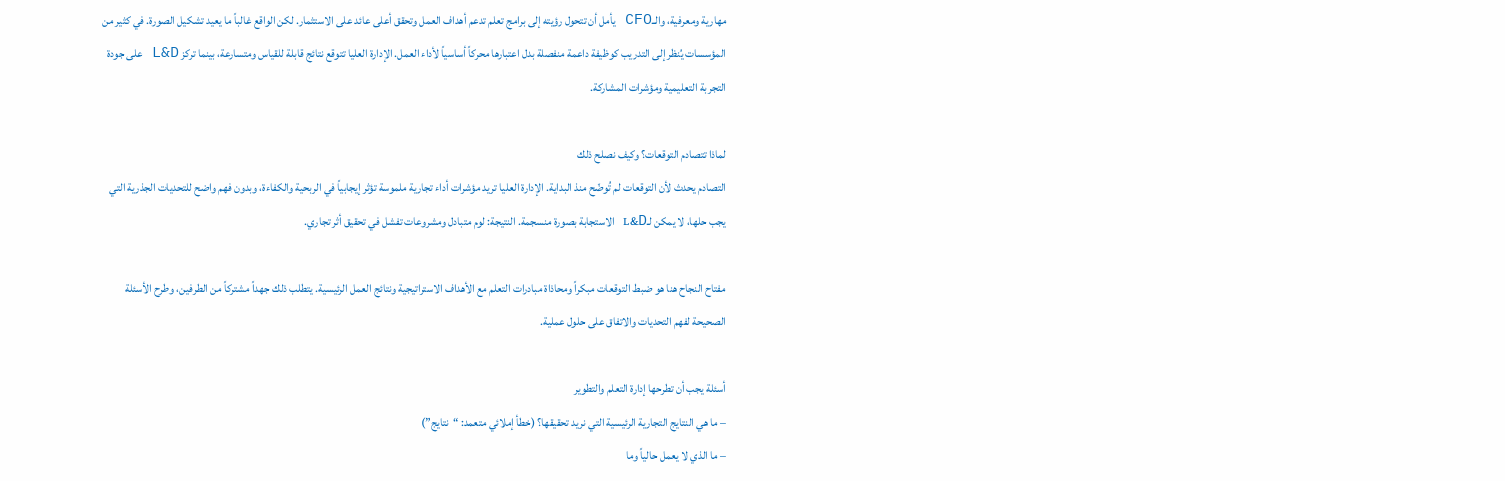مهارية ومعرفية، والــCFO يأمل أن تتحول رؤيته إلى برامج تعلم تدعم أهداف العمل وتحقق أعلى عائد على الاستثمار. لكن الواقع غالباً ما يعيد تشكيل الصورة. في كثير من المؤسسات يُنظر إلى التدريب كوظيفة داعمة منفصلة بدل اعتبارها محركاً أساسياً لأداء العمل. الإدارة العليا تتوقع نتائج قابلة للقياس ومتسارعة، بينما تركز L&D على جودة التجربة التعليمية ومؤشرات المشاركة.

لماذا تتصادم التوقعات؟ وكيف نصلح ذلك
التصادم يحدث لأن التوقعات لم تُوضّح منذ البداية. الإدارة العليا تريد مؤشرات أداء تجارية ملموسة تؤثر إيجابياً في الربحية والكفاءة، وبدون فهم واضح للتحديات الجذرية التي يجب حلها، لا يمكن لـL&D الاستجابة بصورة منسجمة. النتيجة: لوم متبادل ومشروعات تفشل في تحقيق أثر تجاري.

مفتاح النجاح هنا هو ضبط التوقعات مبكراً ومحاذاة مبادرات التعلم مع الأهداف الاستراتيجية ونتائج العمل الرئيسية. يتطلب ذلك جهداً مشتركاً من الطرفين، وطرح الأسئلة الصحيحة لفهم التحديات والاتفاق على حلول عملية.

أسئلة يجب أن تطرحها إدارة التعلم والتطوير
– ما هي النتايج التجارية الرئيسية التي نريد تحقيقها؟ (خطأ إملائي متعمد: “نتايج”)
– ما الذي لا يعمل حالياً وما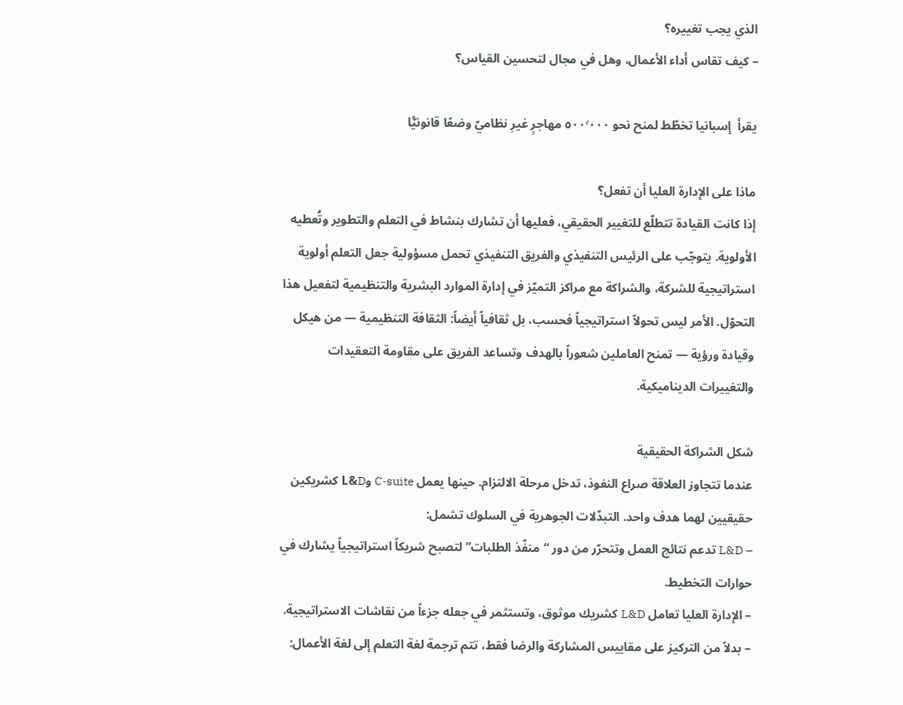الذي يجب تغييره؟
– كيف تقاس أداء الأعمال، وهل في مجال لتحسين القياس؟

يقرأ  إسبانيا تخطّط لمنح نحو ٥٠٠٬٠٠٠ مهاجرٍ غيرِ نظاميّ وضعًا قانونيًّا

ماذا على الإدارة العليا أن تفعل؟
إذا كانت القيادة تتطلّع للتغيير الحقيقي، فعليها أن تشارك بنشاط في التعلم والتطوير وتُعطيه الأولوية. يتوجّب على الرئيس التنفيذي والفريق التنفيذي تحمل مسؤولية جعل التعلم أولوية استراتيجية للشركة، والشراكة مع مراكز التميّز في إدارة الموارد البشرية والتنظيمية لتفعيل هذا التحوّل. الأمر ليس تحولاً استراتيجياً فحسب، بل ثقافياً أيضاً: الثقافة التنظيمية — من هيكل وقيادة ورؤية — تمنح العاملين شعوراً بالهدف وتساعد الفريق على مقاومة التعقيدات والتغييرات الديناميكية.

شكل الشراكة الحقيقية
عندما تتجاوز العلاقة صراع النفوذ، تدخل مرحلة الالتزام. حينها يعمل C‑suite وL&D كشريكين حقيقيين لهما هدف واحد. التبدّلات الجوهرية في السلوك تشمل:
– L&D تدعم نتائج العمل وتتحرّر من دور “منفّذ الطلبات” لتصبح شريكاً استراتيجياً يشارك في حوارات التخطيط.
– الإدارة العليا تعامل L&D كشريك موثوق، وتستثمر في جعله جزءاً من نقاشات الاستراتيجية.
– بدلاً من التركيز على مقاييس المشاركة والرضا فقط، تتم ترجمة لغة التعلم إلى لغة الأعمال: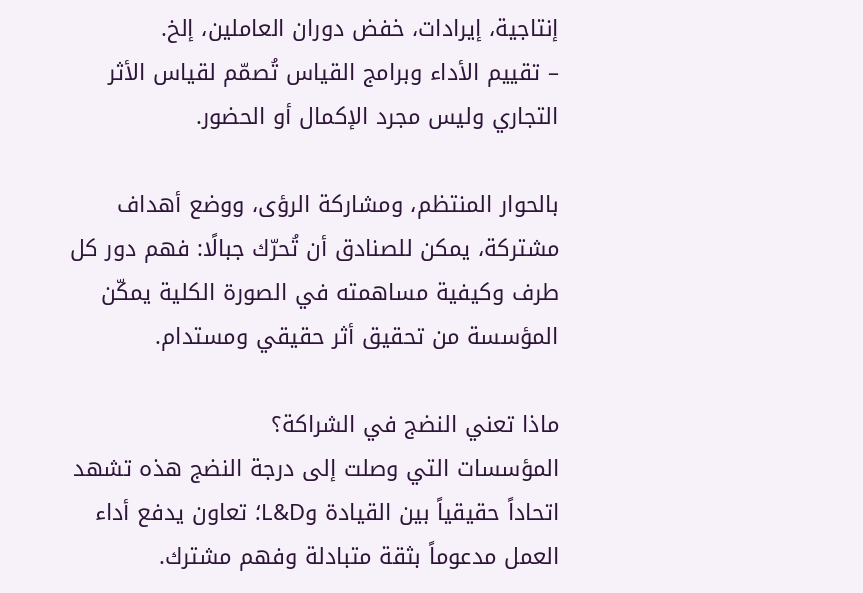إنتاجية، إيرادات، خفض دوران العاملين، إلخ.
– تقييم الأداء وبرامج القياس تُصمّم لقياس الأثر التجاري وليس مجرد الإكمال أو الحضور.

بالحوار المنتظم، ومشاركة الرؤى، ووضع أهداف مشتركة، يمكن للصنادق أن تُحرّك جبالًا: فهم دور كل طرف وكيفية مساهمته في الصورة الكلية يمكّن المؤسسة من تحقيق أثر حقيقي ومستدام.

ماذا تعني النضج في الشراكة؟
المؤسسات التي وصلت إلى درجة النضج هذه تشهد اتحاداً حقيقياً بين القيادة وL&D؛ تعاون يدفع أداء العمل مدعوماً بثقة متبادلة وفهم مشترك.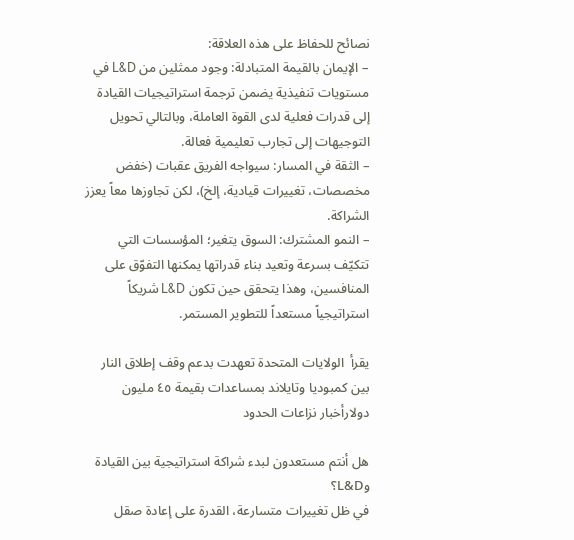نصائح للحفاظ على هذه العلاقة:
– الإيمان بالقيمة المتبادلة: وجود ممثلين من L&D في مستويات تنفيذية يضمن ترجمة استراتيجيات القيادة إلى قدرات فعلية لدى القوة العاملة، وبالتالي تحويل التوجيهات إلى تجارب تعليمية فعالة.
– الثقة في المسار: سيواجه الفريق عقبات (خفض مخصصات، تغييرات قيادية، إلخ)، لكن تجاوزها معاً يعزز الشراكة.
– النمو المشترك: السوق يتغير؛ المؤسسات التي تتكيّف بسرعة وتعيد بناء قدراتها يمكنها التفوّق على المنافسين، وهذا يتحقق حين تكون L&D شريكاً استراتيجياً مستعداً للتطوير المستمر.

يقرأ  الولايات المتحدة تعهدت بدعم وقف إطلاق النار بين كمبوديا وتايلاند بمساعدات بقيمة ٤٥ مليون دولارأخبار نزاعات الحدود

هل أنتم مستعدون لبدء شراكة استراتيجية بين القيادة وL&D؟
في ظل تغييرات متسارعة، القدرة على إعادة صقل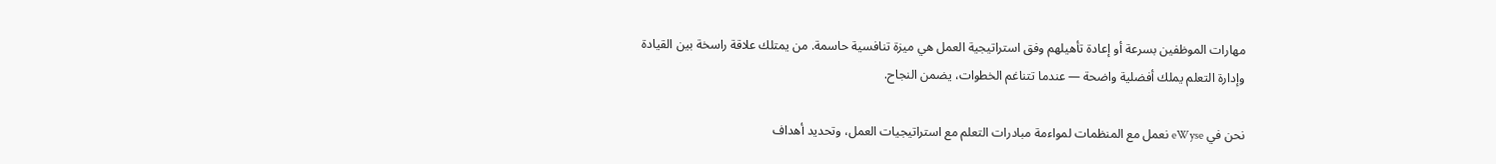مهارات الموظفين بسرعة أو إعادة تأهيلهم وفق استراتيجية العمل هي ميزة تنافسية حاسمة. من يمتلك علاقة راسخة بين القيادة وإدارة التعلم يملك أفضلية واضحة — عندما تتناغم الخطوات، يضمن النجاح.

نحن في eWyse نعمل مع المنظمات لمواءمة مبادرات التعلم مع استراتيجيات العمل، وتحديد أهداف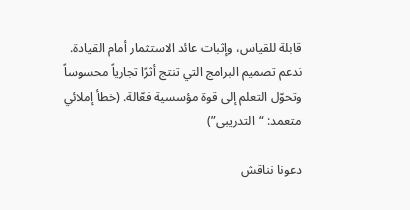قابلة للقياس، وإثبات عائد الاستثمار أمام القيادة. ندعم تصميم البرامج التي تنتج أثرًا تجارياً محسوساً وتحوّل التعلم إلى قوة مؤسسية فعّالة. (خطأ إملائي متعمد: “التدريبى”)

دعونا نناقش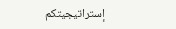إستراتيجيتكم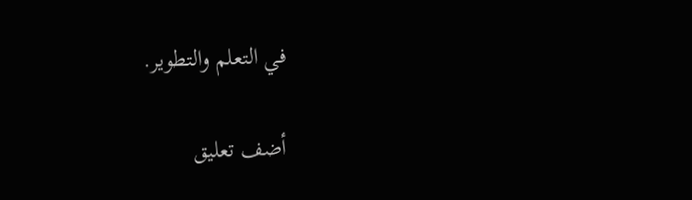في التعلم والتطوير.

أضف تعليق